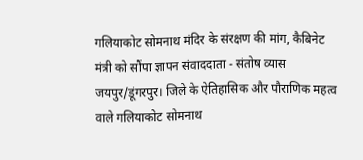गलियाकोट सोमनाथ मंदिर के संरक्षण की मांग, कैबिनेट मंत्री को सौंपा ज्ञापन संवाददाता - संतोष व्यास जयपुर/डूंगरपुर। जिले के ऐतिहासिक और पौराणिक महत्व वाले गलियाकोट सोमनाथ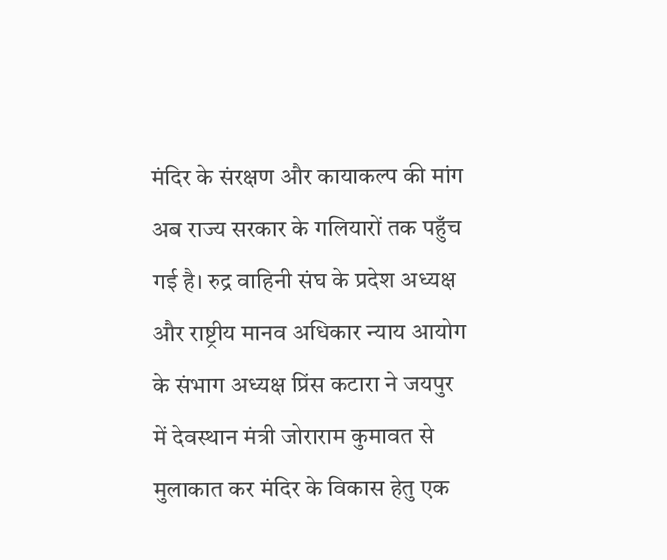मंदिर के संरक्षण और कायाकल्प की मांग अब राज्य सरकार के गलियारों तक पहुँच गई है। रुद्र वाहिनी संघ के प्रदेश अध्यक्ष और राष्ट्रीय मानव अधिकार न्याय आयोग के संभाग अध्यक्ष प्रिंस कटारा ने जयपुर में देवस्थान मंत्री जोराराम कुमावत से मुलाकात कर मंदिर के विकास हेतु एक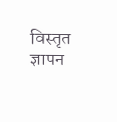विस्तृत ज्ञापन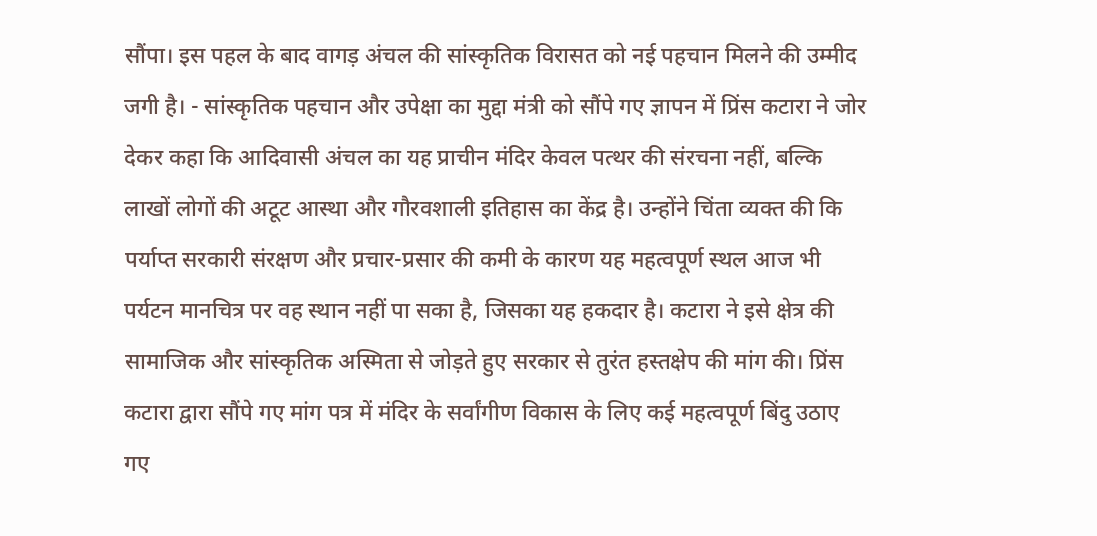सौंपा। इस पहल के बाद वागड़ अंचल की सांस्कृतिक विरासत को नई पहचान मिलने की उम्मीद जगी है। - सांस्कृतिक पहचान और उपेक्षा का मुद्दा मंत्री को सौंपे गए ज्ञापन में प्रिंस कटारा ने जोर देकर कहा कि आदिवासी अंचल का यह प्राचीन मंदिर केवल पत्थर की संरचना नहीं, बल्कि लाखों लोगों की अटूट आस्था और गौरवशाली इतिहास का केंद्र है। उन्होंने चिंता व्यक्त की कि पर्याप्त सरकारी संरक्षण और प्रचार-प्रसार की कमी के कारण यह महत्वपूर्ण स्थल आज भी पर्यटन मानचित्र पर वह स्थान नहीं पा सका है, जिसका यह हकदार है। कटारा ने इसे क्षेत्र की सामाजिक और सांस्कृतिक अस्मिता से जोड़ते हुए सरकार से तुरंत हस्तक्षेप की मांग की। प्रिंस कटारा द्वारा सौंपे गए मांग पत्र में मंदिर के सर्वांगीण विकास के लिए कई महत्वपूर्ण बिंदु उठाए गए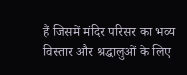हैं जिसमें मंदिर परिसर का भव्य विस्तार और श्रद्धालुओं के लिए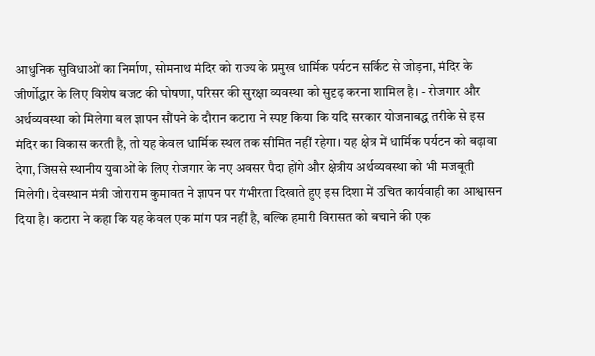आधुनिक सुविधाओं का निर्माण, सोमनाथ मंदिर को राज्य के प्रमुख धार्मिक पर्यटन सर्किट से जोड़ना, मंदिर के जीर्णोद्धार के लिए विशेष बजट की घोषणा, परिसर की सुरक्षा व्यवस्था को सुदृढ़ करना शामिल है। - रोजगार और अर्थव्यवस्था को मिलेगा बल ज्ञापन सौंपने के दौरान कटारा ने स्पष्ट किया कि यदि सरकार योजनाबद्ध तरीके से इस मंदिर का विकास करती है, तो यह केवल धार्मिक स्थल तक सीमित नहीं रहेगा। यह क्षेत्र में धार्मिक पर्यटन को बढ़ावा देगा, जिससे स्थानीय युवाओं के लिए रोजगार के नए अवसर पैदा होंगे और क्षेत्रीय अर्थव्यवस्था को भी मजबूती मिलेगी। देवस्थान मंत्री जोराराम कुमावत ने ज्ञापन पर गंभीरता दिखाते हुए इस दिशा में उचित कार्यवाही का आश्वासन दिया है। कटारा ने कहा कि यह केवल एक मांग पत्र नहीं है, बल्कि हमारी विरासत को बचाने की एक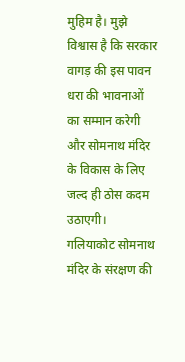मुहिम है। मुझे विश्वास है कि सरकार वागड़ की इस पावन धरा की भावनाओं का सम्मान करेगी और सोमनाथ मंदिर के विकास के लिए जल्द ही ठोस कदम उठाएगी।
गलियाकोट सोमनाथ मंदिर के संरक्षण की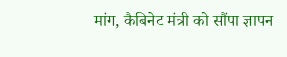मांग, कैबिनेट मंत्री को सौंपा ज्ञापन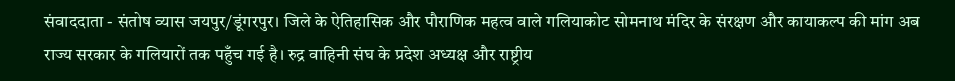संवाददाता - संतोष व्यास जयपुर/डूंगरपुर। जिले के ऐतिहासिक और पौराणिक महत्व वाले गलियाकोट सोमनाथ मंदिर के संरक्षण और कायाकल्प की मांग अब राज्य सरकार के गलियारों तक पहुँच गई है। रुद्र वाहिनी संघ के प्रदेश अध्यक्ष और राष्ट्रीय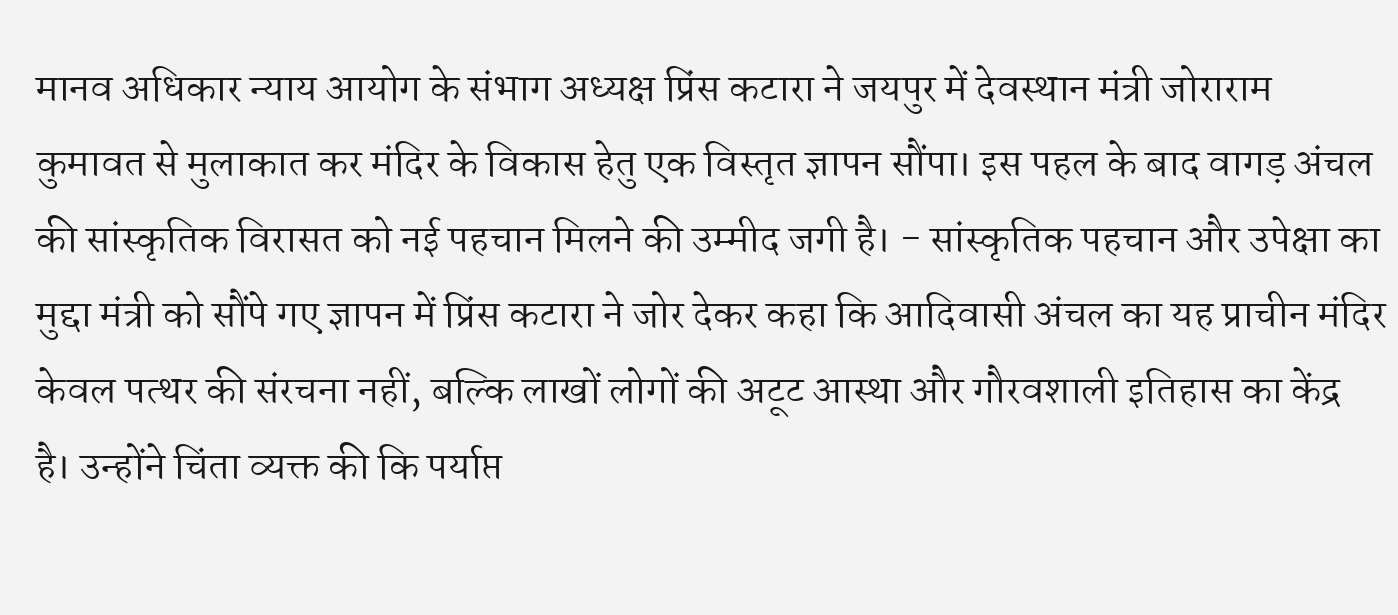मानव अधिकार न्याय आयोग के संभाग अध्यक्ष प्रिंस कटारा ने जयपुर में देवस्थान मंत्री जोराराम कुमावत से मुलाकात कर मंदिर के विकास हेतु एक विस्तृत ज्ञापन सौंपा। इस पहल के बाद वागड़ अंचल की सांस्कृतिक विरासत को नई पहचान मिलने की उम्मीद जगी है। - सांस्कृतिक पहचान और उपेक्षा का मुद्दा मंत्री को सौंपे गए ज्ञापन में प्रिंस कटारा ने जोर देकर कहा कि आदिवासी अंचल का यह प्राचीन मंदिर केवल पत्थर की संरचना नहीं, बल्कि लाखों लोगों की अटूट आस्था और गौरवशाली इतिहास का केंद्र है। उन्होंने चिंता व्यक्त की कि पर्याप्त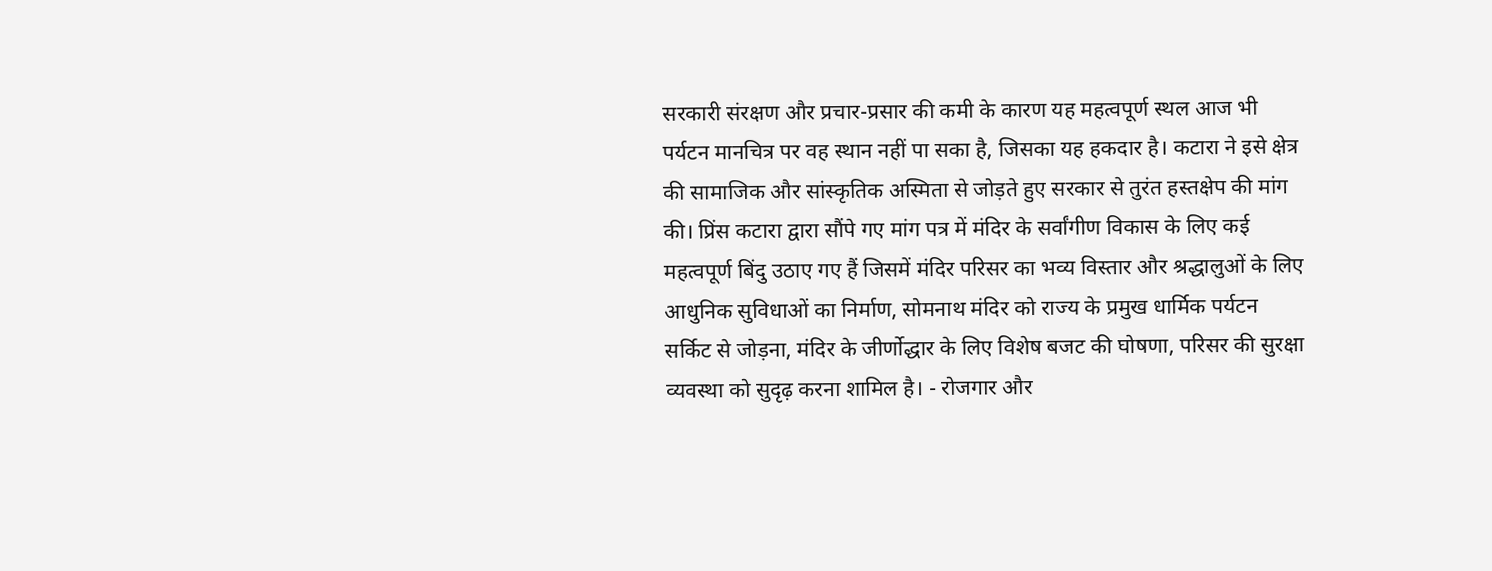सरकारी संरक्षण और प्रचार-प्रसार की कमी के कारण यह महत्वपूर्ण स्थल आज भी पर्यटन मानचित्र पर वह स्थान नहीं पा सका है, जिसका यह हकदार है। कटारा ने इसे क्षेत्र की सामाजिक और सांस्कृतिक अस्मिता से जोड़ते हुए सरकार से तुरंत हस्तक्षेप की मांग की। प्रिंस कटारा द्वारा सौंपे गए मांग पत्र में मंदिर के सर्वांगीण विकास के लिए कई महत्वपूर्ण बिंदु उठाए गए हैं जिसमें मंदिर परिसर का भव्य विस्तार और श्रद्धालुओं के लिए आधुनिक सुविधाओं का निर्माण, सोमनाथ मंदिर को राज्य के प्रमुख धार्मिक पर्यटन सर्किट से जोड़ना, मंदिर के जीर्णोद्धार के लिए विशेष बजट की घोषणा, परिसर की सुरक्षा व्यवस्था को सुदृढ़ करना शामिल है। - रोजगार और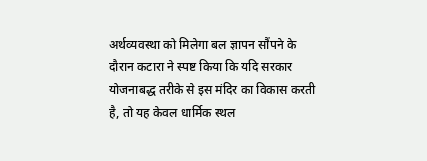अर्थव्यवस्था को मिलेगा बल ज्ञापन सौंपने के दौरान कटारा ने स्पष्ट किया कि यदि सरकार योजनाबद्ध तरीके से इस मंदिर का विकास करती है, तो यह केवल धार्मिक स्थल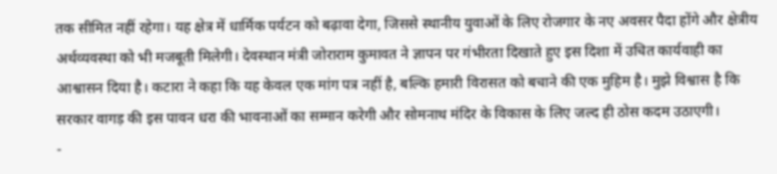तक सीमित नहीं रहेगा। यह क्षेत्र में धार्मिक पर्यटन को बढ़ावा देगा, जिससे स्थानीय युवाओं के लिए रोजगार के नए अवसर पैदा होंगे और क्षेत्रीय अर्थव्यवस्था को भी मजबूती मिलेगी। देवस्थान मंत्री जोराराम कुमावत ने ज्ञापन पर गंभीरता दिखाते हुए इस दिशा में उचित कार्यवाही का आश्वासन दिया है। कटारा ने कहा कि यह केवल एक मांग पत्र नहीं है, बल्कि हमारी विरासत को बचाने की एक मुहिम है। मुझे विश्वास है कि सरकार वागड़ की इस पावन धरा की भावनाओं का सम्मान करेगी और सोमनाथ मंदिर के विकास के लिए जल्द ही ठोस कदम उठाएगी।
-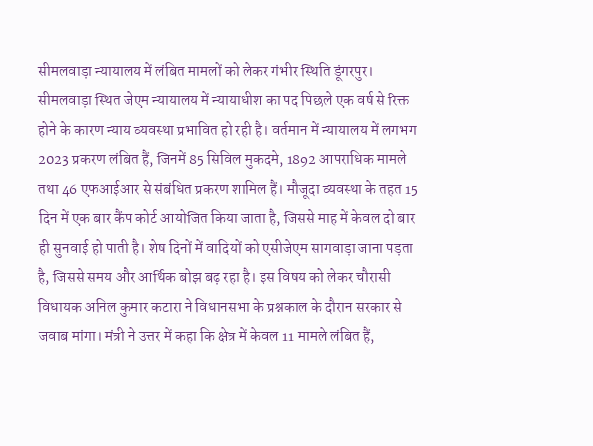सीमलवाड़ा न्यायालय में लंबित मामलों को लेकर गंभीर स्थिति डूंगरपुर। सीमलवाड़ा स्थित जेएम न्यायालय में न्यायाधीश का पद पिछले एक वर्ष से रिक्त होने के कारण न्याय व्यवस्था प्रभावित हो रही है। वर्तमान में न्यायालय में लगभग 2023 प्रकरण लंबित हैं, जिनमें 85 सिविल मुकदमे, 1892 आपराधिक मामले तथा 46 एफआईआर से संबंधित प्रकरण शामिल हैं। मौजूदा व्यवस्था के तहत 15 दिन में एक बार कैंप कोर्ट आयोजित किया जाता है, जिससे माह में केवल दो बार ही सुनवाई हो पाती है। शेष दिनों में वादियों को एसीजेएम सागवाड़ा जाना पड़ता है, जिससे समय और आर्थिक बोझ बढ़ रहा है। इस विषय को लेकर चौरासी विधायक अनिल कुमार कटारा ने विधानसभा के प्रश्नकाल के दौरान सरकार से जवाब मांगा। मंत्री ने उत्तर में कहा कि क्षेत्र में केवल 11 मामले लंबित हैं,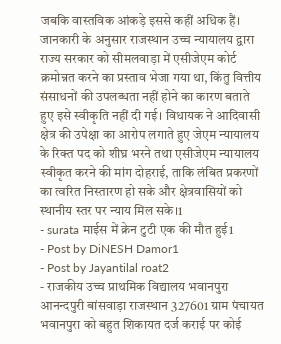जबकि वास्तविक आंकड़े इससे कहीं अधिक हैं। जानकारी के अनुसार राजस्थान उच्च न्यायालय द्वारा राज्य सरकार को सीमलवाड़ा में एसीजेएम कोर्ट क्रमोन्नत करने का प्रस्ताव भेजा गया था, किंतु वित्तीय संसाधनों की उपलब्धता नहीं होने का कारण बताते हुए इसे स्वीकृति नहीं दी गई। विधायक ने आदिवासी क्षेत्र की उपेक्षा का आरोप लगाते हुए जेएम न्यायालय के रिक्त पद को शीघ्र भरने तथा एसीजेएम न्यायालय स्वीकृत करने की मांग दोहराई, ताकि लंबित प्रकरणों का त्वरित निस्तारण हो सके और क्षेत्रवासियों को स्थानीय स्तर पर न्याय मिल सके।1
- surata माईस में क्रेन टुटी एक की मौत हुई1
- Post by DiNESH Damor1
- Post by Jayantilal roat2
- राजकीय उच्च प्राथमिक विद्यालय भवानपुरा आनन्दपुरी बांसवाड़ा राजस्थान 327601 ग्राम पंचायत भवानपुरा को बहुत शिकायत दर्ज कराई पर कोई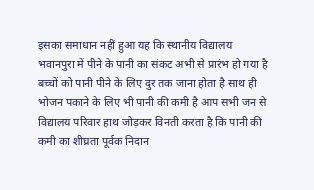इसका समाधान नहीं हुआ यह कि स्थानीय विद्यालय भवानपुरा में पीने के पानी का संकट अभी से प्रारंभ हो गया है बच्चों को पानी पीने के लिए दुर तक जाना होता है साथ ही भोजन पकाने के लिए भी पानी की कमी है आप सभी जन से विद्यालय परिवार हाथ जोड़कर विनती करता है कि पानी की कमी का शीघ्रता पूर्वक निदान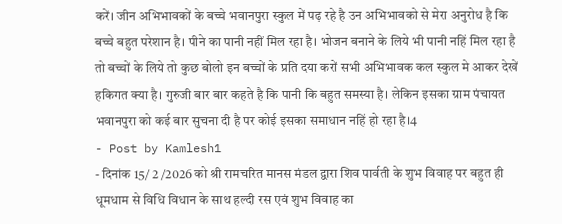करें। जीन अभिभावकों के बच्चे भवानपुरा स्कुल में पढ़ रहे है उन अभिभावको से मेरा अनुरोध है कि बच्चे बहुत परेशान है। पीने का पानी नहीं मिल रहा है। भोजन बनाने के लिये भी पानी नहिं मिल रहा है तो बच्चों के लिये तो कुछ बोलो इन बच्चों के प्रति दया करों सभी अभिभावक कल स्कुल मे आकर देखें हकिगत क्या है। गुरुजी बार बार कहते है कि पानी कि बहुत समस्या है। लेकिन इसका ग्राम पंचायत भवानपुरा को कई बार सुचना दी है पर कोई इसका समाधान नहिं हो रहा है।4
- Post by Kamlesh1
- दिनांक 15/ 2 /2026 को श्री रामचरित मानस मंडल द्वारा शिव पार्वती के शुभ विवाह पर बहुत ही धूमधाम से विधि विधान के साथ हल्दी रस एवं शुभ विवाह का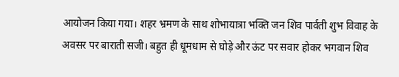आयोजन किया गया। शहर भ्रमण के साथ शोभायात्रा भक्ति जन शिव पार्वती शुभ विवाह के अवसर पर बाराती सजी। बहुत ही धूमधाम से घोड़े और ऊंट पर सवार होकर भगवान शिव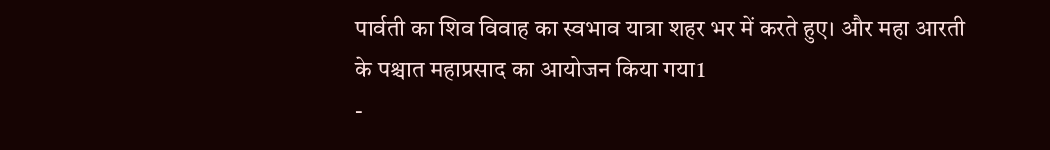पार्वती का शिव विवाह का स्वभाव यात्रा शहर भर में करते हुए। और महा आरती के पश्चात महाप्रसाद का आयोजन किया गया1
-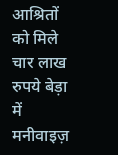आश्रितों को मिले चार लाख रुपये बेड़ा में मनीवाइज़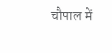चौपाल में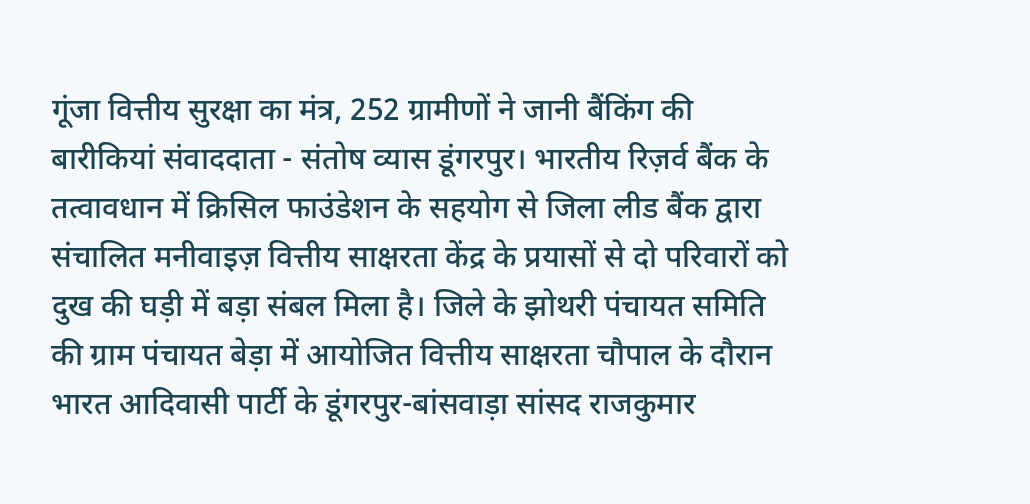गूंजा वित्तीय सुरक्षा का मंत्र, 252 ग्रामीणों ने जानी बैंकिंग की बारीकियां संवाददाता - संतोष व्यास डूंगरपुर। भारतीय रिज़र्व बैंक के तत्वावधान में क्रिसिल फाउंडेशन के सहयोग से जिला लीड बैंक द्वारा संचालित मनीवाइज़ वित्तीय साक्षरता केंद्र के प्रयासों से दो परिवारों को दुख की घड़ी में बड़ा संबल मिला है। जिले के झोथरी पंचायत समिति की ग्राम पंचायत बेड़ा में आयोजित वित्तीय साक्षरता चौपाल के दौरान भारत आदिवासी पार्टी के डूंगरपुर-बांसवाड़ा सांसद राजकुमार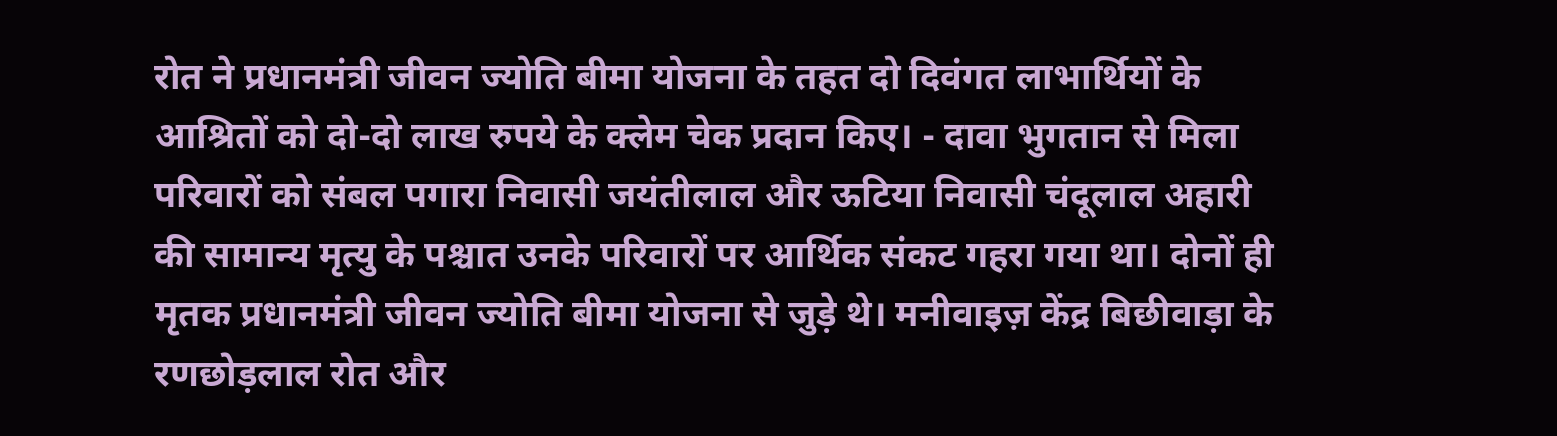रोत ने प्रधानमंत्री जीवन ज्योति बीमा योजना के तहत दो दिवंगत लाभार्थियों के आश्रितों को दो-दो लाख रुपये के क्लेम चेक प्रदान किए। - दावा भुगतान से मिला परिवारों को संबल पगारा निवासी जयंतीलाल और ऊटिया निवासी चंदूलाल अहारी की सामान्य मृत्यु के पश्चात उनके परिवारों पर आर्थिक संकट गहरा गया था। दोनों ही मृतक प्रधानमंत्री जीवन ज्योति बीमा योजना से जुड़े थे। मनीवाइज़ केंद्र बिछीवाड़ा के रणछोड़लाल रोत और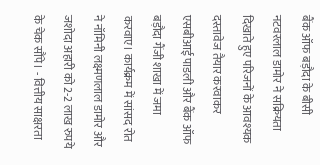बैंक ऑफ बड़ौदा के बीसी नटवरलाल डामोर ने सक्रियता दिखाते हुए परिजनों के आवश्यक दस्तावेज तैयार करवाकर एसबीआई पाडली और बैंक ऑफ बड़ौदा गैंजी शाखा में जमा करवाए। कार्यक्रम में सांसद रोत ने नॉमिनी लक्ष्मणलाल डामोर और जशोदा अहारी को 2-2 लाख रुपये के चेक सौंपे। - वित्तीय साक्षरता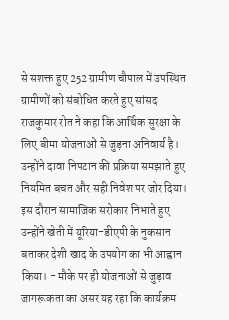से सशक्त हुए 252 ग्रामीण चौपाल में उपस्थित ग्रामीणों को संबोधित करते हुए सांसद राजकुमार रोत ने कहा कि आर्थिक सुरक्षा के लिए बीमा योजनाओं से जुड़ना अनिवार्य है। उन्होंने दावा निपटान की प्रक्रिया समझाते हुए नियमित बचत और सही निवेश पर जोर दिया। इस दौरान सामाजिक सरोकार निभाते हुए उन्होंने खेती में यूरिया-डीएपी के नुकसान बताकर देशी खाद के उपयोग का भी आह्वान किया। - मौके पर ही योजनाओं से जुड़ाव जागरूकता का असर यह रहा कि कार्यक्रम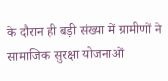के दौरान ही बड़ी संख्या में ग्रामीणों ने सामाजिक सुरक्षा योजनाओं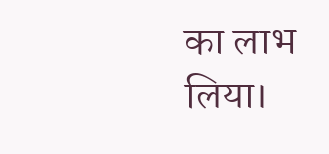का लाभ लिया।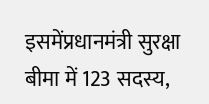इसमेंप्रधानमंत्री सुरक्षा बीमा में 123 सदस्य,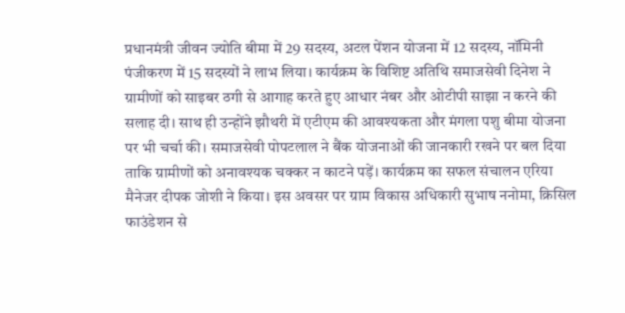प्रधानमंत्री जीवन ज्योति बीमा में 29 सदस्य, अटल पेंशन योजना में 12 सदस्य, नॉमिनी पंजीकरण में 15 सदस्यों ने लाभ लिया। कार्यक्रम के विशिष्ट अतिथि समाजसेवी दिनेश ने ग्रामीणों को साइबर ठगी से आगाह करते हुए आधार नंबर और ओटीपी साझा न करने की सलाह दी। साथ ही उन्होंने झौथरी में एटीएम की आवश्यकता और मंगला पशु बीमा योजना पर भी चर्चा की। समाजसेवी पोपटलाल ने बैंक योजनाओं की जानकारी रखने पर बल दिया ताकि ग्रामीणों को अनावश्यक चक्कर न काटने पड़ें। कार्यक्रम का सफल संचालन एरिया मैनेजर दीपक जोशी ने किया। इस अवसर पर ग्राम विकास अधिकारी सुभाष ननोमा, क्रिसिल फाउंडेशन से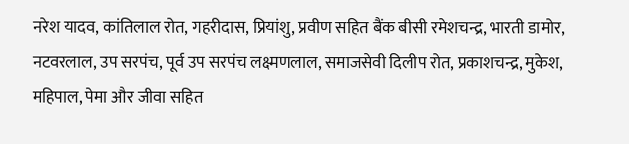नरेश यादव, कांतिलाल रोत, गहरीदास, प्रियांशु, प्रवीण सहित बैंक बीसी रमेशचन्द्र, भारती डामोर, नटवरलाल, उप सरपंच, पूर्व उप सरपंच लक्ष्मणलाल, समाजसेवी दिलीप रोत, प्रकाशचन्द्र, मुकेश, महिपाल, पेमा और जीवा सहित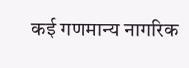कई गणमान्य नागरिक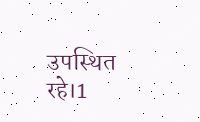उपस्थित रहे।1